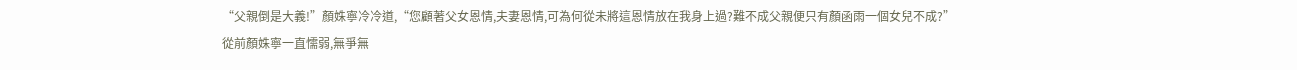“父親倒是大義!”顏姝寧冷冷道,“您顧著父女恩情,夫妻恩情,可為何從未將這恩情放在我身上過?難不成父親便只有顏函雨一個女兒不成?”
從前顏姝寧一直懦弱,無爭無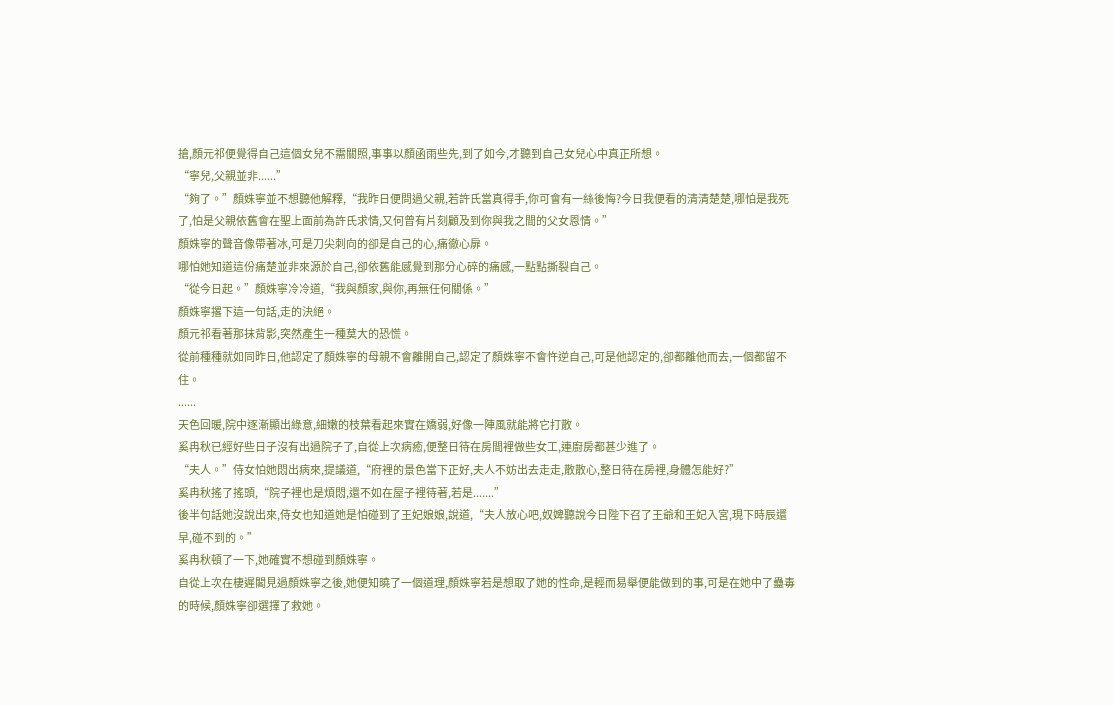搶,顏元祁便覺得自己這個女兒不需關照,事事以顏函雨些先,到了如今,才聽到自己女兒心中真正所想。
“寧兒,父親並非......”
“夠了。”顏姝寧並不想聽他解釋,“我昨日便問過父親,若許氏當真得手,你可會有一絲後悔?今日我便看的清清楚楚,哪怕是我死了,怕是父親依舊會在聖上面前為許氏求情,又何曾有片刻顧及到你與我之間的父女恩情。”
顏姝寧的聲音像帶著冰,可是刀尖刺向的卻是自己的心,痛徹心扉。
哪怕她知道這份痛楚並非來源於自己,卻依舊能感覺到那分心碎的痛感,一點點撕裂自己。
“從今日起。”顏姝寧冷冷道,“我與顏家,與你,再無任何關係。”
顏姝寧撂下這一句話,走的決絕。
顏元祁看著那抹背影,突然產生一種莫大的恐慌。
從前種種就如同昨日,他認定了顏姝寧的母親不會離開自己,認定了顏姝寧不會忤逆自己,可是他認定的,卻都離他而去,一個都留不住。
......
天色回暖,院中逐漸顯出綠意,細嫩的枝葉看起來實在嬌弱,好像一陣風就能將它打散。
奚冉秋已經好些日子沒有出過院子了,自從上次病癒,便整日待在房間裡做些女工,連廚房都甚少進了。
“夫人。”侍女怕她悶出病來,提議道,“府裡的景色當下正好,夫人不妨出去走走,散散心,整日待在房裡,身體怎能好?”
奚冉秋搖了搖頭,“院子裡也是煩悶,還不如在屋子裡待著,若是.......”
後半句話她沒說出來,侍女也知道她是怕碰到了王妃娘娘,說道,“夫人放心吧,奴婢聽說今日陛下召了王爺和王妃入宮,現下時辰還早,碰不到的。”
奚冉秋頓了一下,她確實不想碰到顏姝寧。
自從上次在棲遲閣見過顏姝寧之後,她便知曉了一個道理,顏姝寧若是想取了她的性命,是輕而易舉便能做到的事,可是在她中了蠱毒的時候,顏姝寧卻選擇了救她。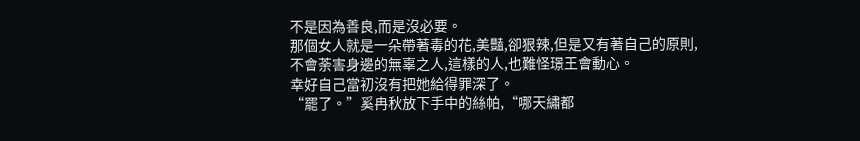不是因為善良,而是沒必要。
那個女人就是一朵帶著毒的花,美豔,卻狠辣,但是又有著自己的原則,不會荼害身邊的無辜之人,這樣的人,也難怪璟王會動心。
幸好自己當初沒有把她給得罪深了。
“罷了。”奚冉秋放下手中的絲帕,“哪天繡都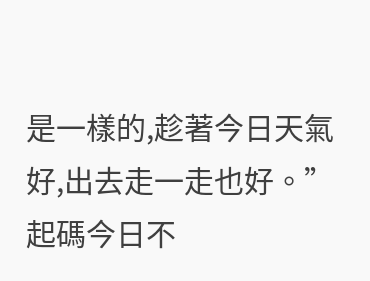是一樣的,趁著今日天氣好,出去走一走也好。”
起碼今日不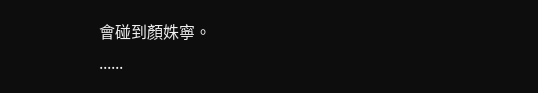會碰到顏姝寧。
......